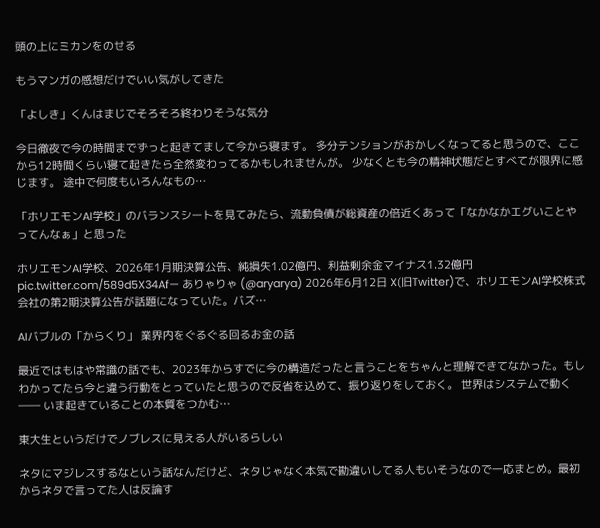頭の上にミカンをのせる

もうマンガの感想だけでいい気がしてきた

「よしき」くんはまじでそろそろ終わりそうな気分

今日徹夜で今の時間までずっと起きてまして今から寝ます。 多分テンションがおかしくなってると思うので、ここから12時間くらい寝て起きたら全然変わってるかもしれませんが。 少なくとも今の精神状態だとすべてが限界に感じます。 途中で何度もいろんなもの…

「ホリエモンAI学校」のバランスシートを見てみたら、流動負債が総資産の倍近くあって「なかなかエグいことやってんなぁ」と思った

ホリエモンAI学校、2026年1月期決算公告、純損失1.02億円、利益剰余金マイナス1.32億円 pic.twitter.com/589d5X34Af— ありゃりゃ (@aryarya) 2026年6月12日 X(旧Twitter)で、ホリエモンAI学校株式会社の第2期決算公告が話題になっていた。バズ…

AIバブルの「からくり」 業界内をぐるぐる回るお金の話

最近ではもはや常識の話でも、2023年からすでに今の構造だったと言うことをちゃんと理解できてなかった。もしわかってたら今と違う行動をとっていたと思うので反省を込めて、振り返りをしておく。 世界はシステムで動く ―― いま起きていることの本質をつかむ…

東大生というだけでノブレスに見える人がいるらしい

ネタにマジレスするなという話なんだけど、ネタじゃなく本気で勘違いしてる人もいそうなので一応まとめ。最初からネタで言ってた人は反論す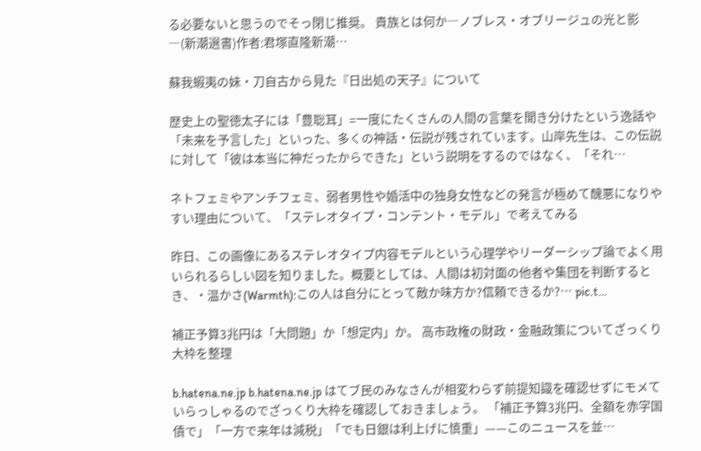る必要ないと思うのでそっ閉じ推奨。 貴族とは何か―ノブレス・オブリージュの光と影―(新潮選書)作者:君塚直隆新潮…

蘇我蝦夷の妹・刀自古から見た『日出処の天子』について

歴史上の聖徳太子には「豊聡耳」=一度にたくさんの人間の言葉を聞き分けたという逸話や「未来を予言した」といった、多くの神話・伝説が残されています。山岸先生は、この伝説に対して「彼は本当に神だったからできた」という説明をするのではなく、「それ…

ネトフェミやアンチフェミ、弱者男性や婚活中の独身女性などの発言が極めて醜悪になりやすい理由について、「ステレオタイプ・コンテント・モデル」で考えてみる

昨日、この画像にあるステレオタイプ内容モデルという心理学やリーダーシップ論でよく用いられるらしい図を知りました。概要としては、人間は初対面の他者や集団を判断するとき、・温かさ(Warmth):この人は自分にとって敵か味方か?信頼できるか?… pic.t…

補正予算3兆円は「大問題」か「想定内」か。 高市政権の財政・金融政策についてざっくり大枠を整理

b.hatena.ne.jp b.hatena.ne.jp はてブ民のみなさんが相変わらず前提知識を確認せずにモメていらっしゃるのでざっくり大枠を確認しておきましょう。 「補正予算3兆円、全額を赤字国債で」「一方で来年は減税」「でも日銀は利上げに慎重」——このニュースを並…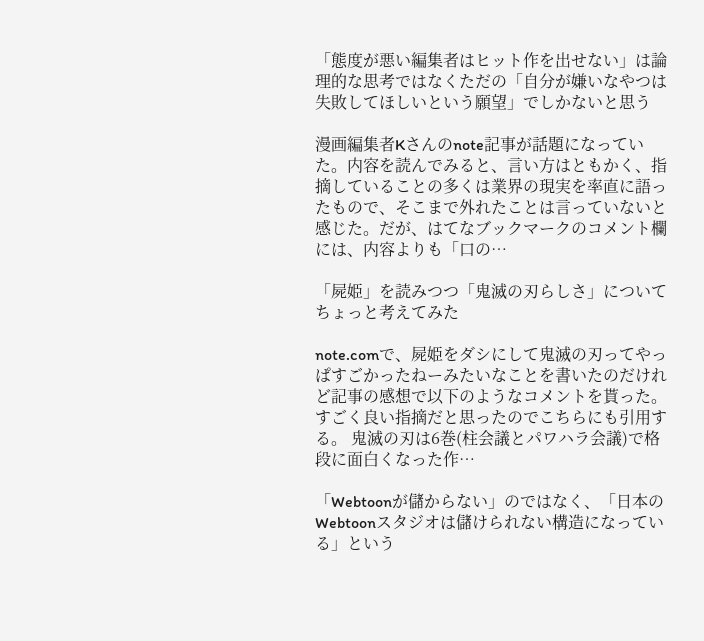「態度が悪い編集者はヒット作を出せない」は論理的な思考ではなくただの「自分が嫌いなやつは失敗してほしいという願望」でしかないと思う

漫画編集者Kさんのnote記事が話題になっていた。内容を読んでみると、言い方はともかく、指摘していることの多くは業界の現実を率直に語ったもので、そこまで外れたことは言っていないと感じた。だが、はてなブックマークのコメント欄には、内容よりも「口の…

「屍姫」を読みつつ「鬼滅の刃らしさ」についてちょっと考えてみた

note.comで、屍姫をダシにして鬼滅の刃ってやっぱすごかったねーみたいなことを書いたのだけれど記事の感想で以下のようなコメントを貰った。すごく良い指摘だと思ったのでこちらにも引用する。 鬼滅の刃は6巻(柱会議とパワハラ会議)で格段に面白くなった作…

「Webtoonが儲からない」のではなく、「日本のWebtoonスタジオは儲けられない構造になっている」という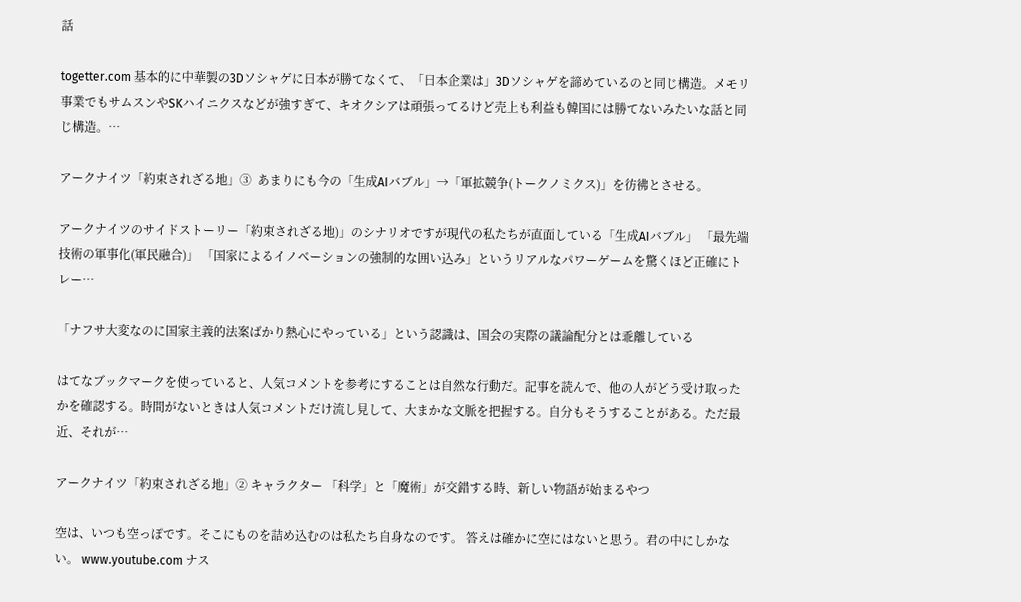話

togetter.com 基本的に中華製の3Dソシャゲに日本が勝てなくて、「日本企業は」3Dソシャゲを諦めているのと同じ構造。メモリ事業でもサムスンやSKハイニクスなどが強すぎて、キオクシアは頑張ってるけど売上も利益も韓国には勝てないみたいな話と同じ構造。…

アークナイツ「約束されざる地」③  あまりにも今の「生成AIバブル」→「軍拡競争(トークノミクス)」を彷彿とさせる。

アークナイツのサイドストーリー「約束されざる地)」のシナリオですが現代の私たちが直面している「生成AIバブル」 「最先端技術の軍事化(軍民融合)」 「国家によるイノベーションの強制的な囲い込み」というリアルなパワーゲームを驚くほど正確にトレー…

「ナフサ大変なのに国家主義的法案ばかり熱心にやっている」という認識は、国会の実際の議論配分とは乖離している

はてなブックマークを使っていると、人気コメントを参考にすることは自然な行動だ。記事を読んで、他の人がどう受け取ったかを確認する。時間がないときは人気コメントだけ流し見して、大まかな文脈を把握する。自分もそうすることがある。ただ最近、それが…

アークナイツ「約束されざる地」② キャラクター 「科学」と「魔術」が交錯する時、新しい物語が始まるやつ

空は、いつも空っぽです。そこにものを詰め込むのは私たち自身なのです。 答えは確かに空にはないと思う。君の中にしかない。 www.youtube.com ナス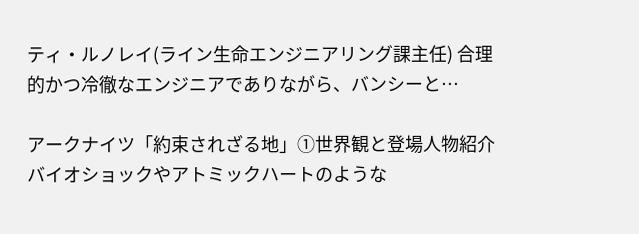ティ・ルノレイ(ライン生命エンジニアリング課主任) 合理的かつ冷徹なエンジニアでありながら、バンシーと…

アークナイツ「約束されざる地」①世界観と登場人物紹介   バイオショックやアトミックハートのような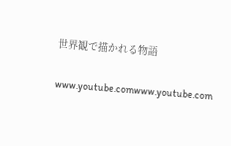世界観で描かれる物語

www.youtube.comwww.youtube.com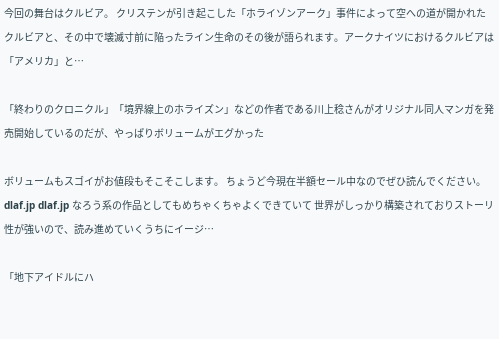今回の舞台はクルビア。 クリステンが引き起こした「ホライゾンアーク」事件によって空への道が開かれたクルビアと、その中で壊滅寸前に陥ったライン生命のその後が語られます。アークナイツにおけるクルビアは「アメリカ」と…

「終わりのクロニクル」「境界線上のホライズン」などの作者である川上稔さんがオリジナル同人マンガを発売開始しているのだが、やっぱりボリュームがエグかった

ボリュームもスゴイがお値段もそこそこします。 ちょうど今現在半額セール中なのでぜひ読んでください。 dlaf.jp dlaf.jp なろう系の作品としてもめちゃくちゃよくできていて 世界がしっかり構築されておりストーリ性が強いので、読み進めていくうちにイージ…

「地下アイドルにハ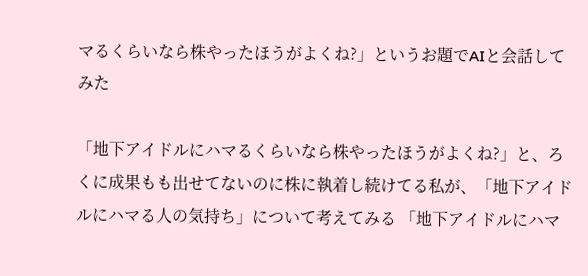マるくらいなら株やったほうがよくね?」というお題でAIと会話してみた

「地下アイドルにハマるくらいなら株やったほうがよくね?」と、ろくに成果もも出せてないのに株に執着し続けてる私が、「地下アイドルにハマる人の気持ち」について考えてみる 「地下アイドルにハマ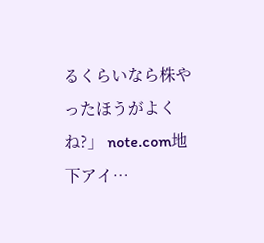るくらいなら株やったほうがよくね?」 note.com地下アイ…